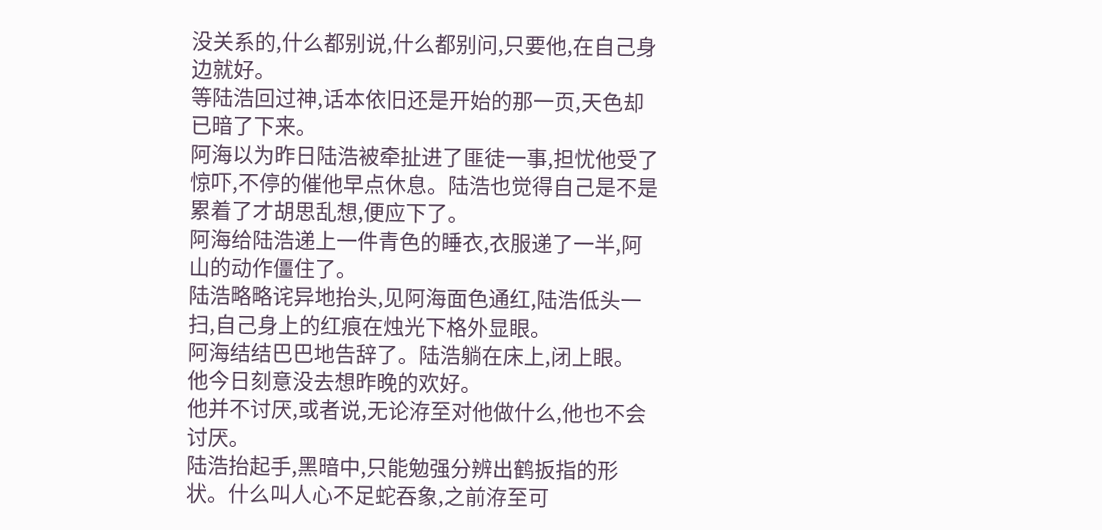没关系的,什么都别说,什么都别问,只要他,在自己身边就好。
等陆浩回过神,话本依旧还是开始的那一页,天色却已暗了下来。
阿海以为昨日陆浩被牵扯进了匪徒一事,担忧他受了惊吓,不停的催他早点休息。陆浩也觉得自己是不是累着了才胡思乱想,便应下了。
阿海给陆浩递上一件青色的睡衣,衣服递了一半,阿山的动作僵住了。
陆浩略略诧异地抬头,见阿海面色通红,陆浩低头一扫,自己身上的红痕在烛光下格外显眼。
阿海结结巴巴地告辞了。陆浩躺在床上,闭上眼。
他今日刻意没去想昨晚的欢好。
他并不讨厌,或者说,无论洊至对他做什么,他也不会讨厌。
陆浩抬起手,黑暗中,只能勉强分辨出鹤扳指的形状。什么叫人心不足蛇吞象,之前洊至可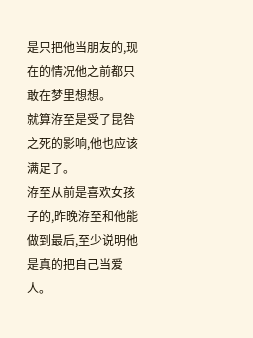是只把他当朋友的,现在的情况他之前都只敢在梦里想想。
就算洊至是受了昆咎之死的影响,他也应该满足了。
洊至从前是喜欢女孩子的,昨晚洊至和他能做到最后,至少说明他是真的把自己当爱人。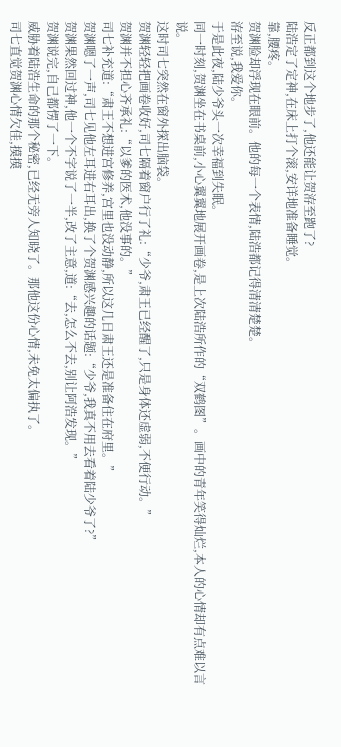反正都到这个地步了,他还能让贺洊至跑了?
陆浩定了定神,在床上打个滚,安详地准备睡觉。
靠,腰疼。
贺渊脸却浮现在眼前。他的每一个表情,陆浩都记得清清楚楚。
洊至说,我爱你。
于是此夜,陆少爷头一次幸福到失眠。
同一时刻,贺渊坐在书桌前,小心翼翼地展开画卷,是上次陆浩所作的“双鹤图”。画中的青年笑得灿烂,本人的心情却有点难以言说。
这时司七突然在窗外探出脑袋。
贺渊轻轻把画卷收好,司七隔着窗户行了礼:“少爷,肃王已经醒了,只是身体还虚弱,不便行动。”
贺渊并不担心齐承礼:“以爹的医术,他没事的。”
司七补充道:“肃王不想进宫修养,宫里也没动静,所以这几日肃王还是准备住在府里。”
贺渊嗯了一声,司七见他左耳进右耳出,换了个贺渊感兴趣的话题:“少爷,我真不用去看着陆少爷了?”
贺渊果然回过神,他一个不字说了一半,改了主意,道:“去,怎么不去,别让阿浩发现。”
贺渊说完,自己都愣了一下。
威胁着陆浩生命的那个秘密,已经无旁人知晓了。那他这份心情,未免太偏执了。
司七直觉贺渊心情欠佳,摸摸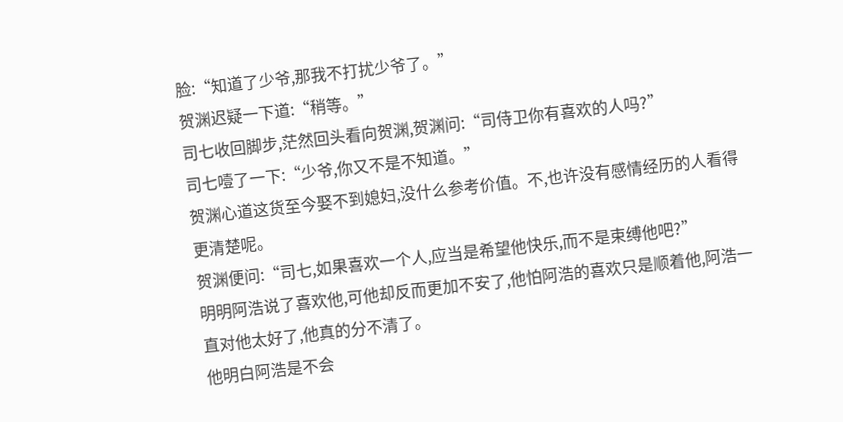脸:“知道了少爷,那我不打扰少爷了。”
贺渊迟疑一下道:“稍等。”
司七收回脚步,茫然回头看向贺渊,贺渊问:“司侍卫你有喜欢的人吗?”
司七噎了一下:“少爷,你又不是不知道。”
贺渊心道这货至今娶不到媳妇,没什么参考价值。不,也许没有感情经历的人看得更清楚呢。
贺渊便问:“司七,如果喜欢一个人,应当是希望他快乐,而不是束缚他吧?”
明明阿浩说了喜欢他,可他却反而更加不安了,他怕阿浩的喜欢只是顺着他,阿浩一直对他太好了,他真的分不清了。
他明白阿浩是不会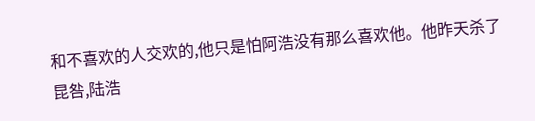和不喜欢的人交欢的,他只是怕阿浩没有那么喜欢他。他昨天杀了昆咎,陆浩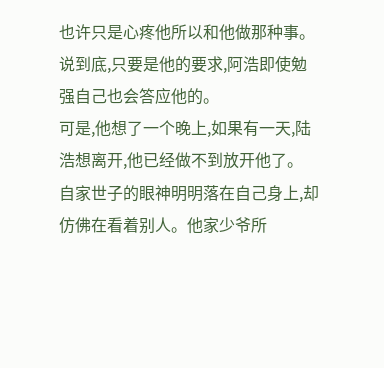也许只是心疼他所以和他做那种事。
说到底,只要是他的要求,阿浩即使勉强自己也会答应他的。
可是,他想了一个晚上,如果有一天,陆浩想离开,他已经做不到放开他了。
自家世子的眼神明明落在自己身上,却仿佛在看着别人。他家少爷所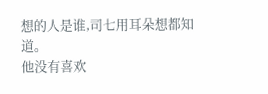想的人是谁,司七用耳朵想都知道。
他没有喜欢